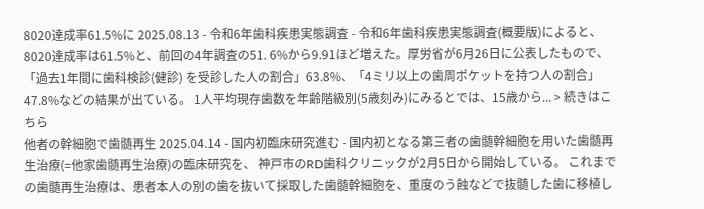8020達成率61.5%に 2025.08.13 - 令和6年歯科疾患実態調査 - 令和6年歯科疾患実態調査(概要版)によると、8020達成率は61.5%と、前回の4年調査の51. 6%から9.91ほど増えた。厚労省が6月26日に公表したもので、「過去1年間に歯科検診(健診) を受診した人の割合」63.8%、「4ミリ以上の歯周ポケットを持つ人の割合」47.8%などの結果が出ている。 1人平均現存歯数を年齢階級別(5歳刻み)にみるとでは、15歳から... > 続きはこちら
他者の幹細胞で歯髄再生 2025.04.14 - 国内初臨床研究進む - 国内初となる第三者の歯髄幹細胞を用いた歯髄再生治療(=他家歯髄再生治療)の臨床研究を、 神戸市のRD歯科クリニックが2月5日から開始している。 これまでの歯髄再生治療は、患者本人の別の歯を抜いて採取した歯髄幹細胞を、重度のう蝕などで抜髄した歯に移植し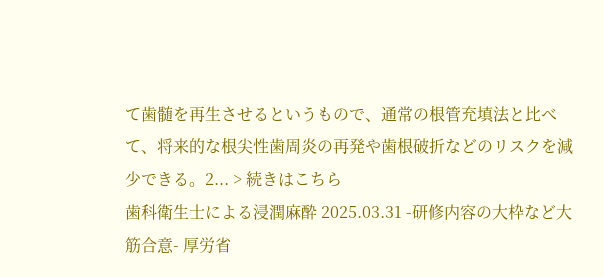て歯髄を再生させるというもので、通常の根管充填法と比べて、将来的な根尖性歯周炎の再発や歯根破折などのリスクを減少できる。2... > 続きはこちら
歯科衛生士による浸潤麻酔 2025.03.31 -研修内容の大枠など大筋合意- 厚労省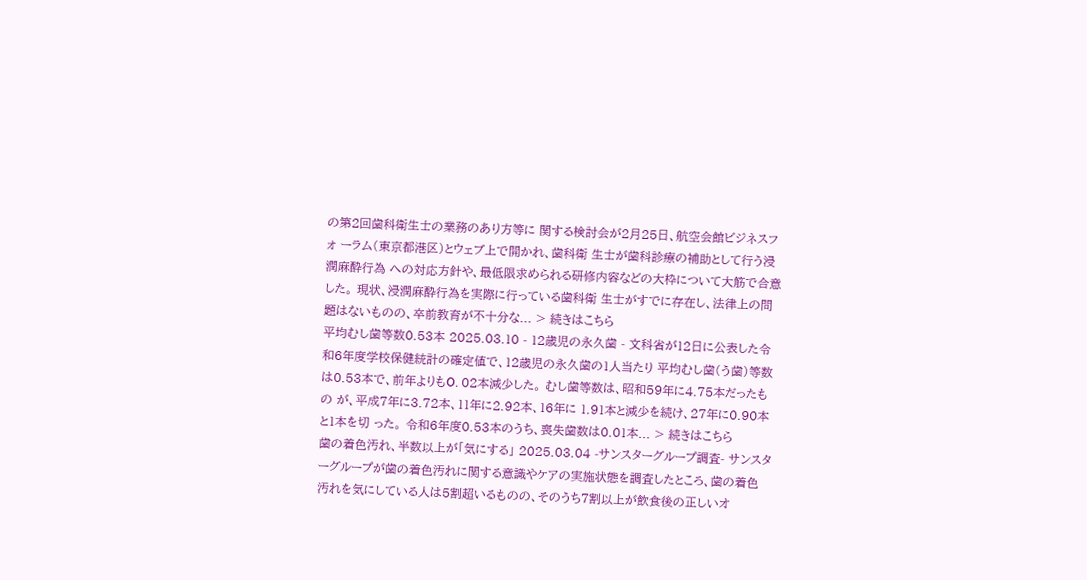の第2回歯科衛生士の業務のあり方等に 関する検討会が2月25日、航空会館ビジネスフォ ーラム(東京都港区)とウェブ上で開かれ、歯科衛 生士が歯科診療の補助として行う浸潤麻酔行為 への対応方針や、最低限求められる研修内容などの大枠について大筋で合意した。 現状、浸潤麻酔行為を実際に行っている歯科衛 生士がすでに存在し、法律上の問題はないものの、卒前教育が不十分な... > 続きはこちら
平均むし歯等数0.53本 2025.03.10 - 12歳児の永久歯 - 文科省が12日に公表した令和6年度学校保健統計の確定値で、12歳児の永久歯の1人当たり 平均むし歯(う歯)等数は0.53本で、前年よりもO. 02本減少した。 むし歯等数は、昭和59年に4.75本だったもの が、平成7年に3.72本、11年に2.92本、16年に 1.91本と減少を続け、27年に0.90本と1本を切 った。 令和6年度0.53本のうち、喪失歯数は0.01本... > 続きはこちら
歯の着色汚れ、半数以上が「気にする」 2025.03.04 -サンスターグループ調査- サンスターグループが歯の着色汚れに関する意識やケアの実施状態を調査したところ、歯の着色 汚れを気にしている人は5割超いるものの、そのうち7割以上が飲食後の正しいオ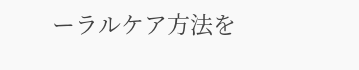ーラルケア方法を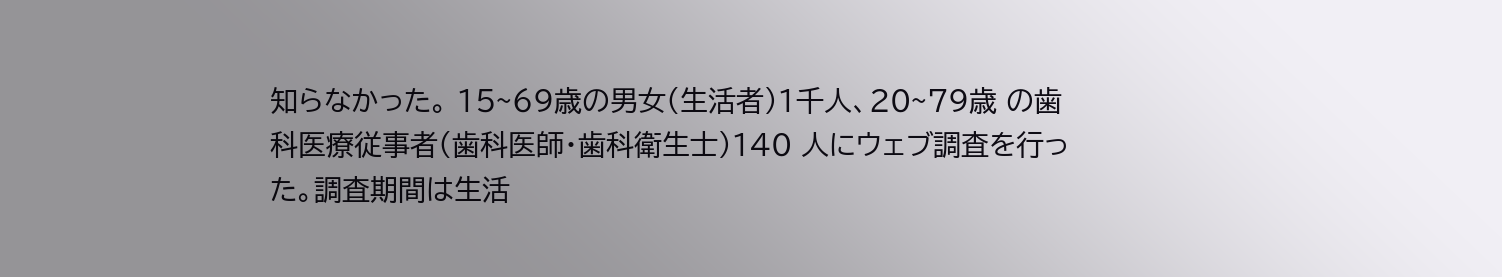知らなかった。 15~69歳の男女(生活者)1千人、20~79歳 の歯科医療従事者(歯科医師・歯科衛生士)140 人にウェブ調査を行った。調査期間は生活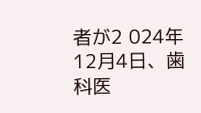者が2 024年12月4日、歯科医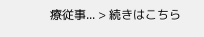療従事... > 続きはこちら